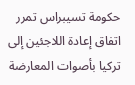حكومة تسيبراس تمرر اتفاق إعادة اللاجئين إلى تركيا بأصوات المعارضة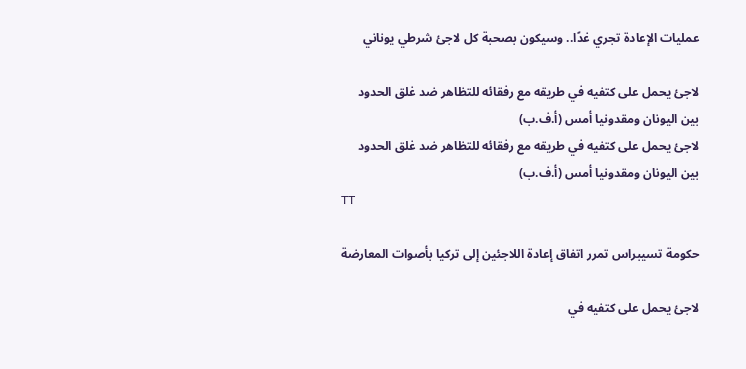عمليات الإعادة تجري غدًا.. وسيكون بصحبة كل لاجئ شرطي يوناني

لاجئ يحمل على كتفيه في طريقه مع رفقائه للتظاهر ضد غلق الحدود بين اليونان ومقدونيا أمس (أ.ف.ب)
لاجئ يحمل على كتفيه في طريقه مع رفقائه للتظاهر ضد غلق الحدود بين اليونان ومقدونيا أمس (أ.ف.ب)
TT

حكومة تسيبراس تمرر اتفاق إعادة اللاجئين إلى تركيا بأصوات المعارضة

لاجئ يحمل على كتفيه في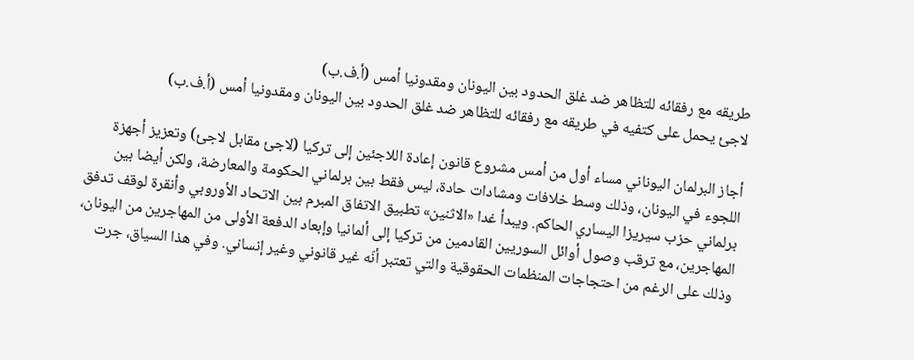طريقه مع رفقائه للتظاهر ضد غلق الحدود بين اليونان ومقدونيا أمس (أ.ف.ب)
لاجئ يحمل على كتفيه في طريقه مع رفقائه للتظاهر ضد غلق الحدود بين اليونان ومقدونيا أمس (أ.ف.ب)

أجاز البرلمان اليوناني مساء أول من أمس مشروع قانون إعادة اللاجئين إلى تركيا (لاجئ مقابل لاجئ) وتعزيز أجهزة اللجوء في اليونان، وذلك وسط خلافات ومشادات حادة، ليس فقط بين برلماني الحكومة والمعارضة، ولكن أيضا بين برلماني حزب سيريزا اليساري الحاكم. ويبدأ غدا «الاثنين» تطبيق الاتفاق المبرم بين الاتحاد الأوروبي وأنقرة لوقف تدفق المهاجرين، مع ترقب وصول أوائل السوريين القادمين من تركيا إلى ألمانيا وإبعاد الدفعة الأولى من المهاجرين من اليونان، وذلك على الرغم من احتجاجات المنظمات الحقوقية والتي تعتبر أنّه غير قانوني وغير إنساني. وفي هذا السياق، جرت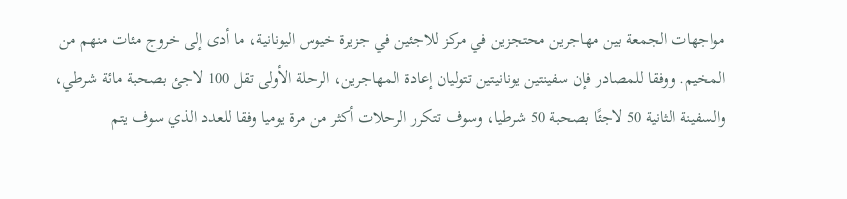مواجهات الجمعة بين مهاجرين محتجزين في مركز للاجئين في جزيرة خيوس اليونانية، ما أدى إلى خروج مئات منهم من المخيم. ووفقا للمصادر فإن سفينتين يونانيتين تتوليان إعادة المهاجرين، الرحلة الأولى تقل 100 لاجئ بصحبة مائة شرطي، والسفينة الثانية 50 لاجئًا بصحبة 50 شرطيا، وسوف تتكرر الرحلات أكثر من مرة يوميا وفقا للعدد الذي سوف يتم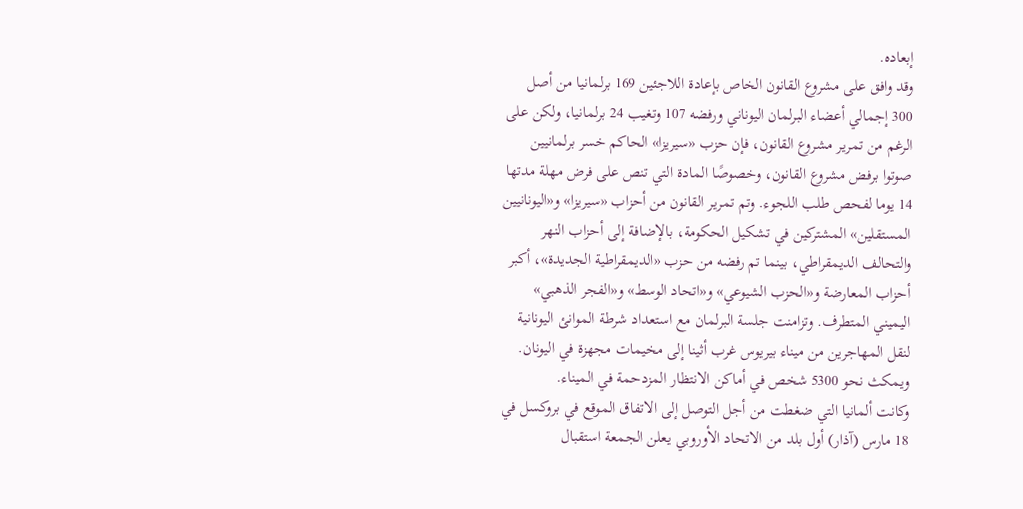إبعاده.
وقد وافق على مشروع القانون الخاص بإعادة اللاجئين 169 برلمانيا من أصل 300 إجمالي أعضاء البرلمان اليوناني ورفضه 107 وتغيب 24 برلمانيا، ولكن على الرغم من تمرير مشروع القانون، فإن حزب «سيريزا» الحاكم خسر برلمانيين صوتوا برفض مشروع القانون، وخصوصًا المادة التي تنص على فرض مهلة مدتها 14 يوما لفحص طلب اللجوء. وتم تمرير القانون من أحزاب «سيريزا» و«اليونانيين المستقلين» المشتركين في تشكيل الحكومة، بالإضافة إلى أحزاب النهر والتحالف الديمقراطي، بينما تم رفضه من حزب «الديمقراطية الجديدة»، أكبر أحزاب المعارضة و«الحزب الشيوعي» و«اتحاد الوسط» و«الفجر الذهبي» اليميني المتطرف. وتزامنت جلسة البرلمان مع استعداد شرطة الموانئ اليونانية لنقل المهاجرين من ميناء بيريوس غرب أثينا إلى مخيمات مجهزة في اليونان. ويمكث نحو 5300 شخص في أماكن الانتظار المزدحمة في الميناء.
وكانت ألمانيا التي ضغطت من أجل التوصل إلى الاتفاق الموقع في بروكسل في 18 مارس (آذار) أول بلد من الاتحاد الأوروبي يعلن الجمعة استقبال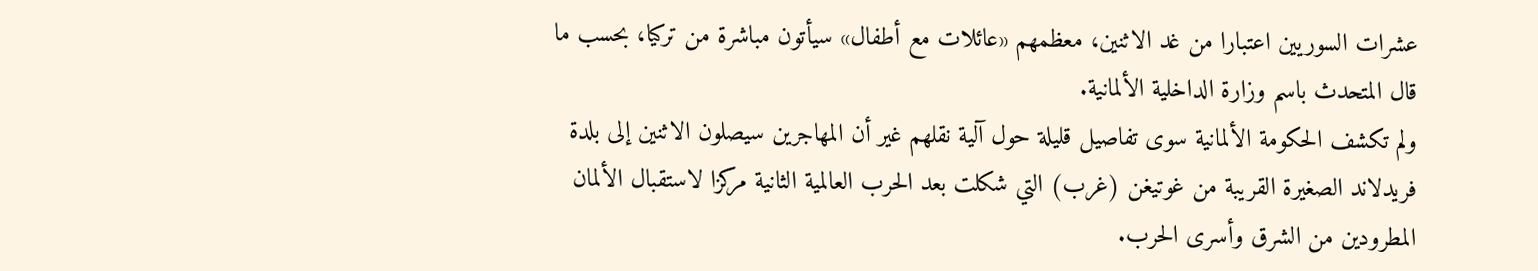عشرات السوريين اعتبارا من غد الاثنين، معظمهم «عائلات مع أطفال» سيأتون مباشرة من تركيا، بحسب ما قال المتحدث باسم وزارة الداخلية الألمانية.
ولم تكشف الحكومة الألمانية سوى تفاصيل قليلة حول آلية نقلهم غير أن المهاجرين سيصلون الاثنين إلى بلدة فريدلاند الصغيرة القريبة من غوتيغن (غرب) التي شكلت بعد الحرب العالمية الثانية مركزا لاستقبال الألمان المطرودين من الشرق وأسرى الحرب.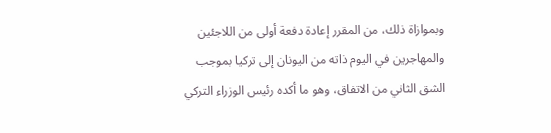وبموازاة ذلك، من المقرر إعادة دفعة أولى من اللاجئين والمهاجرين في اليوم ذاته من اليونان إلى تركيا بموجب الشق الثاني من الاتفاق، وهو ما أكده رئيس الوزراء التركي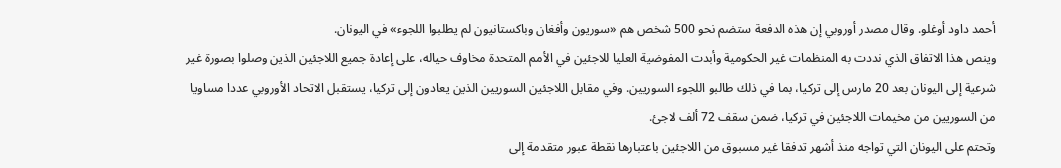أحمد داود أوغلو. وقال مصدر أوروبي إن هذه الدفعة ستضم نحو 500 شخص هم «سوريون وأفغان وباكستانيون لم يطلبوا اللجوء» في اليونان.
وينص هذا الاتفاق الذي نددت به المنظمات غير الحكومية وأبدت المفوضية العليا للاجئين في الأمم المتحدة مخاوف حياله، على إعادة جميع اللاجئين الذين وصلوا بصورة غير شرعية إلى اليونان بعد 20 مارس إلى تركيا، بما في ذلك طالبو اللجوء السوريين. وفي مقابل اللاجئين السوريين الذين يعادون إلى تركيا، يستقبل الاتحاد الأوروبي عددا مساويا من السوريين من مخيمات اللاجئين في تركيا، ضمن سقف 72 ألف لاجئ.
وتحتم على اليونان التي تواجه منذ أشهر تدفقا غير مسبوق من اللاجئين باعتبارها نقطة عبور متقدمة إلى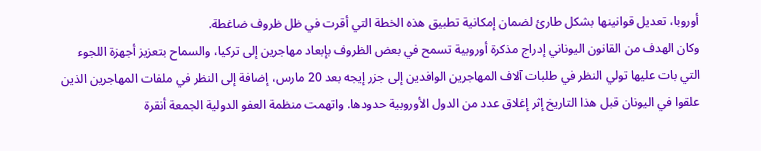أوروبا، تعديل قوانينها بشكل طارئ لضمان إمكانية تطبيق هذه الخطة التي أقرت في ظل ظروف ضاغطة.
وكان الهدف من القانون اليوناني إدراج مذكرة أوروبية تسمح في بعض الظروف بإبعاد مهاجرين إلى تركيا، والسماح بتعزيز أجهزة اللجوء التي بات عليها تولي النظر في طلبات آلاف المهاجرين الوافدين إلى جزر إيجه بعد 20 مارس، إضافة إلى النظر في ملفات المهاجرين الذين علقوا في اليونان قبل هذا التاريخ إثر إغلاق عدد من الدول الأوروبية حدودها. واتهمت منظمة العفو الدولية الجمعة أنقرة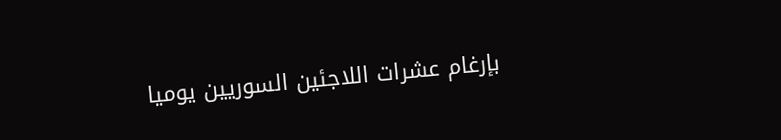بإرغام عشرات اللاجئين السوريين يوميا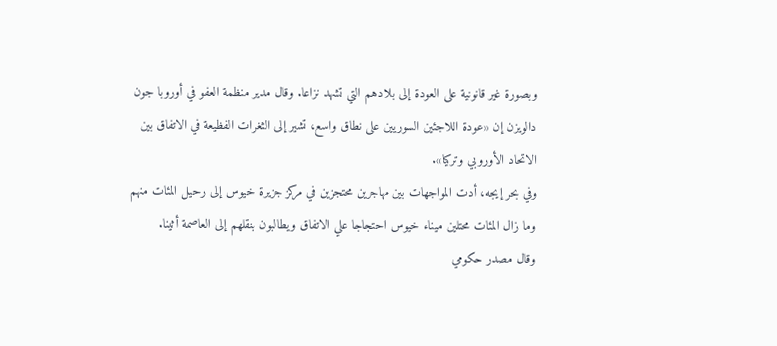وبصورة غير قانونية على العودة إلى بلادهم التي تشهد نزاعا. وقال مدير منظمة العفو في أوروبا جون دالويزن إن «عودة اللاجئين السوريين على نطاق واسع، تشير إلى الثغرات الفظيعة في الاتفاق بين الاتحاد الأوروبي وتركيا».
وفي بحر إيجه، أدت المواجهات بين مهاجرين محتجزين في مركز جزيرة خيوس إلى رحيل المئات منهم وما زال المئات محتلين ميناء خيوس احتجاجا علي الاتفاق ويطالبون بنقلهم إلى العاصمة أثينا.
وقال مصدر حكومي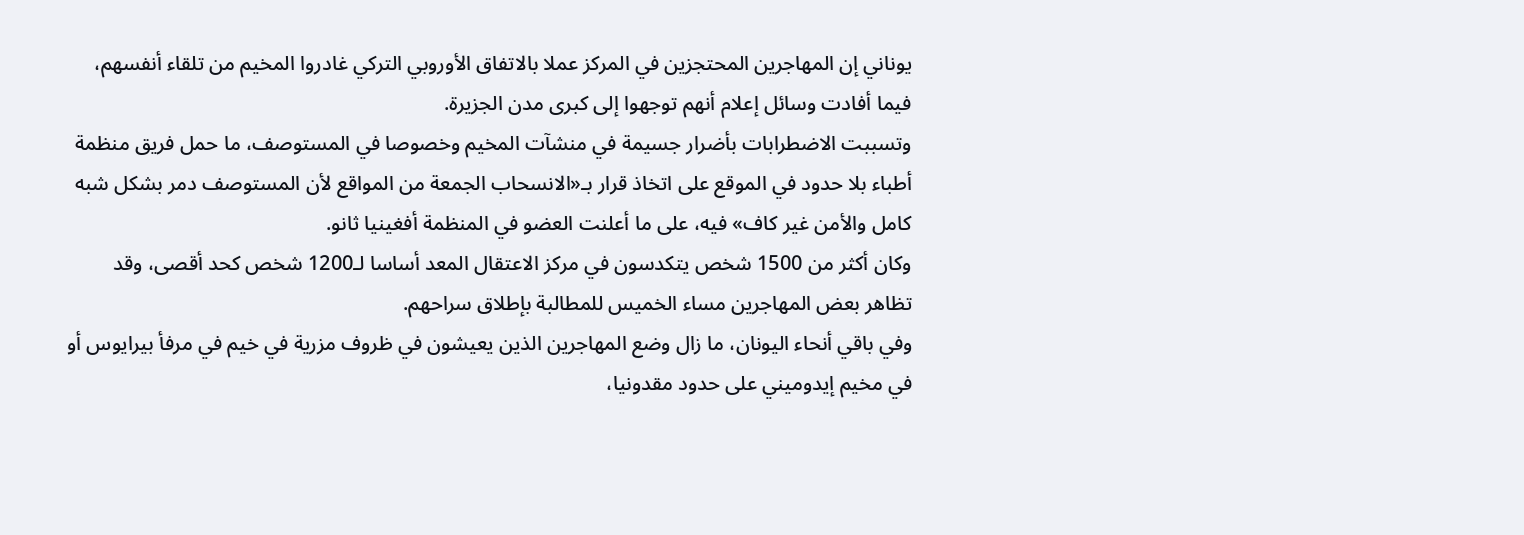يوناني إن المهاجرين المحتجزين في المركز عملا بالاتفاق الأوروبي التركي غادروا المخيم من تلقاء أنفسهم، فيما أفادت وسائل إعلام أنهم توجهوا إلى كبرى مدن الجزيرة.
وتسببت الاضطرابات بأضرار جسيمة في منشآت المخيم وخصوصا في المستوصف، ما حمل فريق منظمة أطباء بلا حدود في الموقع على اتخاذ قرار بـ«الانسحاب الجمعة من المواقع لأن المستوصف دمر بشكل شبه كامل والأمن غير كاف» فيه، على ما أعلنت العضو في المنظمة أفغينيا ثانو.
وكان أكثر من 1500 شخص يتكدسون في مركز الاعتقال المعد أساسا لـ1200 شخص كحد أقصى، وقد تظاهر بعض المهاجرين مساء الخميس للمطالبة بإطلاق سراحهم.
وفي باقي أنحاء اليونان، ما زال وضع المهاجرين الذين يعيشون في ظروف مزرية في خيم في مرفأ بيرايوس أو في مخيم إيدوميني على حدود مقدونيا،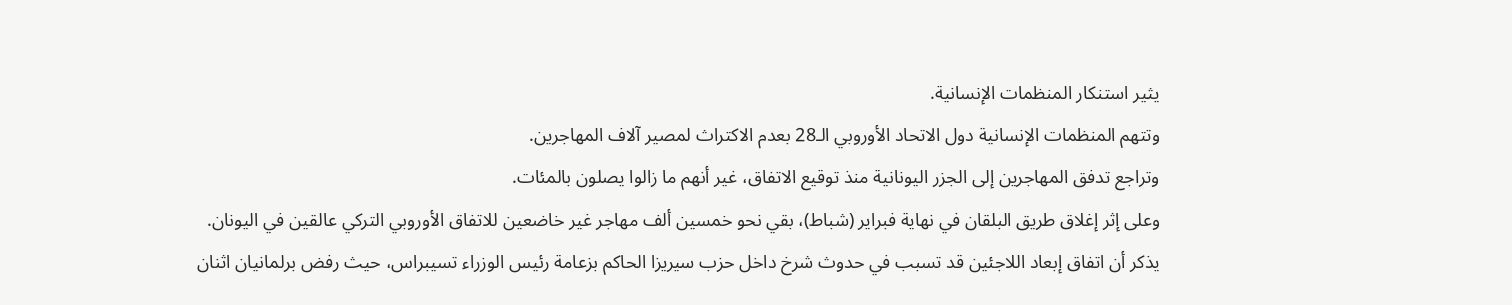يثير استنكار المنظمات الإنسانية.
وتتهم المنظمات الإنسانية دول الاتحاد الأوروبي الـ28 بعدم الاكتراث لمصير آلاف المهاجرين.
وتراجع تدفق المهاجرين إلى الجزر اليونانية منذ توقيع الاتفاق، غير أنهم ما زالوا يصلون بالمئات.
وعلى إثر إغلاق طريق البلقان في نهاية فبراير (شباط)، بقي نحو خمسين ألف مهاجر غير خاضعين للاتفاق الأوروبي التركي عالقين في اليونان.
يذكر أن اتفاق إبعاد اللاجئين قد تسبب في حدوث شرخ داخل حزب سيريزا الحاكم بزعامة رئيس الوزراء تسيبراس، حيث رفض برلمانيان اثنان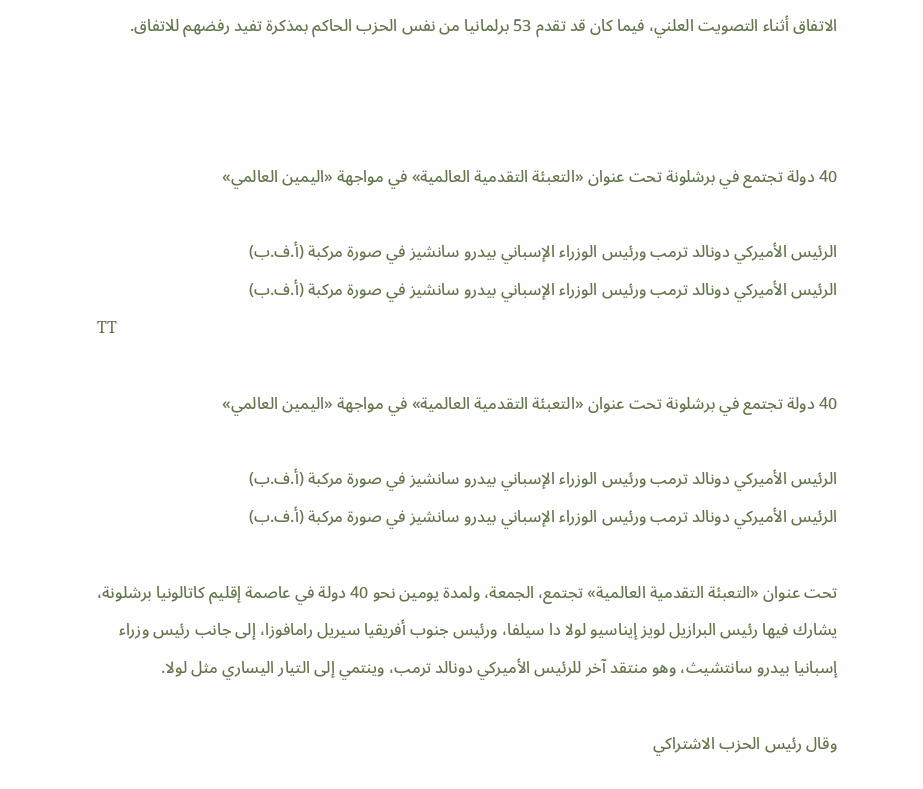الاتفاق أثناء التصويت العلني، فيما كان قد تقدم 53 برلمانيا من نفس الحزب الحاكم بمذكرة تفيد رفضهم للاتفاق.



40 دولة تجتمع في برشلونة تحت عنوان «التعبئة التقدمية العالمية» في مواجهة «اليمين العالمي»

الرئيس الأميركي دونالد ترمب ورئيس الوزراء الإسباني بيدرو سانشيز في صورة مركبة (أ.ف.ب)
الرئيس الأميركي دونالد ترمب ورئيس الوزراء الإسباني بيدرو سانشيز في صورة مركبة (أ.ف.ب)
TT

40 دولة تجتمع في برشلونة تحت عنوان «التعبئة التقدمية العالمية» في مواجهة «اليمين العالمي»

الرئيس الأميركي دونالد ترمب ورئيس الوزراء الإسباني بيدرو سانشيز في صورة مركبة (أ.ف.ب)
الرئيس الأميركي دونالد ترمب ورئيس الوزراء الإسباني بيدرو سانشيز في صورة مركبة (أ.ف.ب)

تحت عنوان «التعبئة التقدمية العالمية» تجتمع، الجمعة، ولمدة يومين نحو 40 دولة في عاصمة إقليم كاتالونيا برشلونة، يشارك فيها رئيس البرازيل لويز إيناسيو لولا دا سيلفا، ورئيس جنوب أفريقيا سيريل رامافوزا، إلى جانب رئيس وزراء إسبانيا بيدرو سانتشيث، وهو منتقد آخر للرئيس الأميركي دونالد ترمب، وينتمي إلى التيار اليساري ‌مثل لولا.

وقال رئيس الحزب الاشتراكي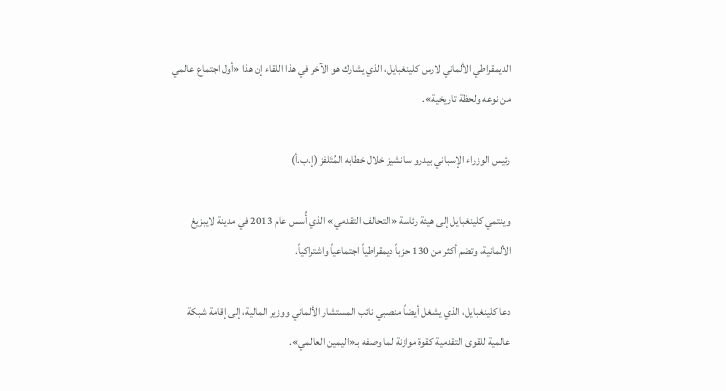الديمقراطي الألماني لارس كلينغبايل، الذي يشارك هو الآخر في هذا اللقاء إن هذا «أول اجتماع عالمي من نوعه ولحظة تاريخية».

رئيس الوزراء الإسباني بيدرو سانشيز خلال خطابه المُتَلفز (إ.ب.أ)

وينتمي كلينغبايل إلى هيئة رئاسة «التحالف التقدمي» الذي أُسس عام 2013 في مدينة لايبزيغ الألمانية، وتضم أكثر من 130 حزباً ديمقراطياً اجتماعياً واشتراكياً.

دعا كلينغبايل، الذي يشغل أيضاً منصبي نائب المستشار الألماني ووزير المالية، إلى إقامة شبكة عالمية للقوى التقدمية كقوة موازنة لما وصفه بـ«اليمين العالمي».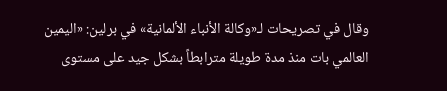وقال في تصريحات لـ«وكالة الأنباء الألمانية» في برلين: «اليمين العالمي بات منذ مدة طويلة مترابطاً بشكل جيد على مستوى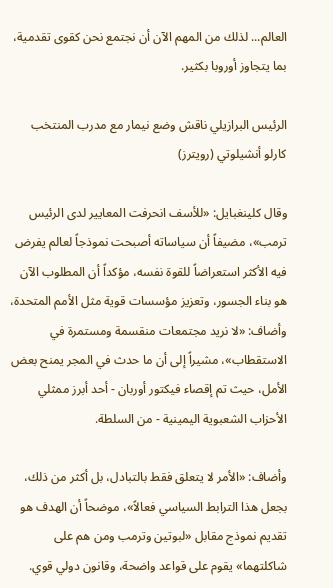العالم... لذلك من المهم الآن أن نجتمع نحن كقوى تقدمية، بما يتجاوز أوروبا بكثير.

الرئيس البرازيلي ناقش وضع نيمار مع مدرب المنتخب كارلو أنشيلوتي (رويترز)

وقال كلينغبايل: «للأسف انحرفت المعايير لدى الرئيس ترمب»، مضيفاً أن سياساته أصبحت نموذجاً لعالم يفرض فيه الأكثر استعراضاً للقوة نفسه، مؤكداً أن المطلوب الآن هو بناء الجسور، وتعزيز مؤسسات قوية مثل الأمم المتحدة، وأضاف: «لا نريد مجتمعات منقسمة ومستمرة في الاستقطاب»، مشيراً إلى أن ما حدث في المجر يمنح بعض الأمل، حيث تم إقصاء فيكتور أوربان - أحد أبرز ممثلي الأحزاب الشعبوية اليمينية - من السلطة.

وأضاف: «الأمر لا يتعلق فقط بالتبادل، بل أكثر من ذلك، بجعل هذا الترابط السياسي فعالاً»، موضحاً أن الهدف هو تقديم نموذج مقابل «لبوتين وترمب ومن هم على شاكلتهما» يقوم على قواعد واضحة، وقانون دولي قوي.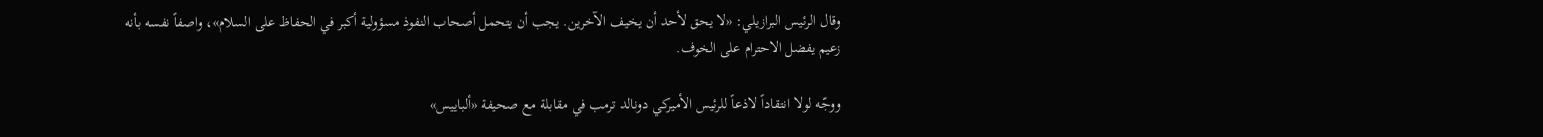وقال الرئيس البرازيلي: «لا يحق لأحد أن يخيف الآخرين. يجب أن يتحمل أصحاب النفوذ مسؤولية أكبر في الحفاظ على السلام»، واصفاً نفسه بأنه زعيم يفضل الاحترام على الخوف.

ووجّه لولا انتقاداً لاذعاً للرئيس الأميركي دونالد ترمب في مقابلة مع صحيفة «ألباييس»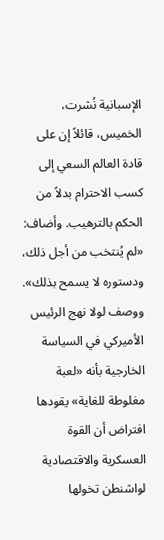الإسبانية نُشرت، الخميس، قائلاً إن على قادة العالم السعي إلى كسب الاحترام بدلاً من الحكم بالترهيب. وأضاف: «لم يُنتخب من أجل ذلك، ودستوره لا يسمح بذلك». ووصف لولا نهج الرئيس الأميركي في السياسة الخارجية بأنه «لعبة مغلوطة للغاية» يقودها افتراض ‌أن القوة العسكرية والاقتصادية لواشنطن تخولها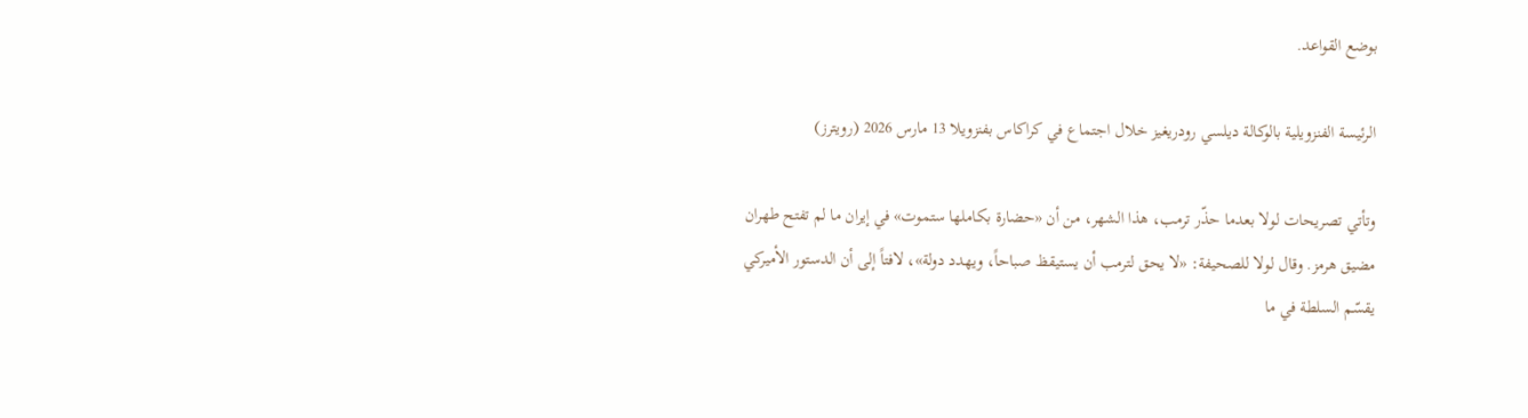بوضع ‌القواعد.

الرئيسة الفنزويلية بالوكالة ديلسي رودريغيز خلال اجتماع في كراكاس بفنزويلا 13 مارس 2026 (رويترز)

وتأتي تصريحات لولا بعدما حذّر ترمب، هذا الشهر، من أن «حضارة بكاملها ستموت» في إيران ما لم تفتح طهران مضيق هرمز. وقال لولا للصحيفة: «لا يحق لترمب أن يستيقظ صباحاً، ويهدد دولة»، لافتاً إلى أن الدستور الأميركي يقسّم السلطة في ما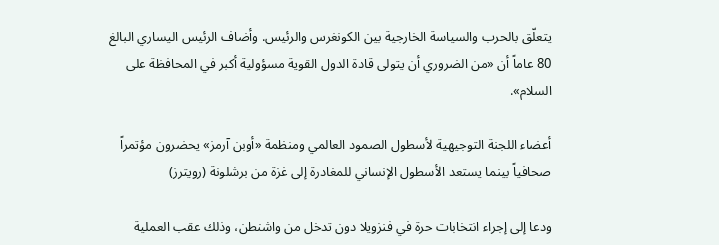يتعلّق بالحرب والسياسة الخارجية بين الكونغرس والرئيس. وأضاف الرئيس اليساري البالغ 80 عاماً أن «من الضروري أن يتولى قادة الدول القوية مسؤولية أكبر في المحافظة على السلام».

أعضاء اللجنة التوجيهية لأسطول الصمود العالمي ومنظمة «أوبن آرمز» يحضرون مؤتمراً صحافياً بينما يستعد الأسطول الإنساني للمغادرة إلى غزة من برشلونة (رويترز)

ودعا إلى إجراء انتخابات حرة في فنزويلا دون تدخل من واشنطن، وذلك عقب العملية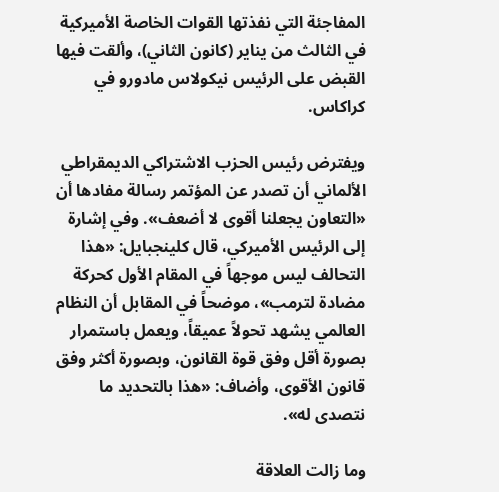المفاجئة التي نفذتها القوات الخاصة الأميركية في الثالث من يناير (كانون الثاني)، وألقت فيها القبض على الرئيس نيكولاس مادورو في كراكاس.

ويفترض رئيس الحزب الاشتراكي الديمقراطي الألماني أن تصدر عن المؤتمر رسالة مفادها أن «التعاون يجعلنا أقوى لا أضعف». وفي إشارة إلى الرئيس الأميركي، قال كلينجبايل: «هذا التحالف ليس موجهاً في المقام الأول كحركة مضادة لترمب»، موضحاً في المقابل أن النظام العالمي يشهد تحولاً عميقاً، ويعمل باستمرار بصورة أقل وفق قوة القانون، وبصورة أكثر وفق قانون الأقوى، وأضاف: «هذا بالتحديد ما نتصدى له».

وما زالت العلاقة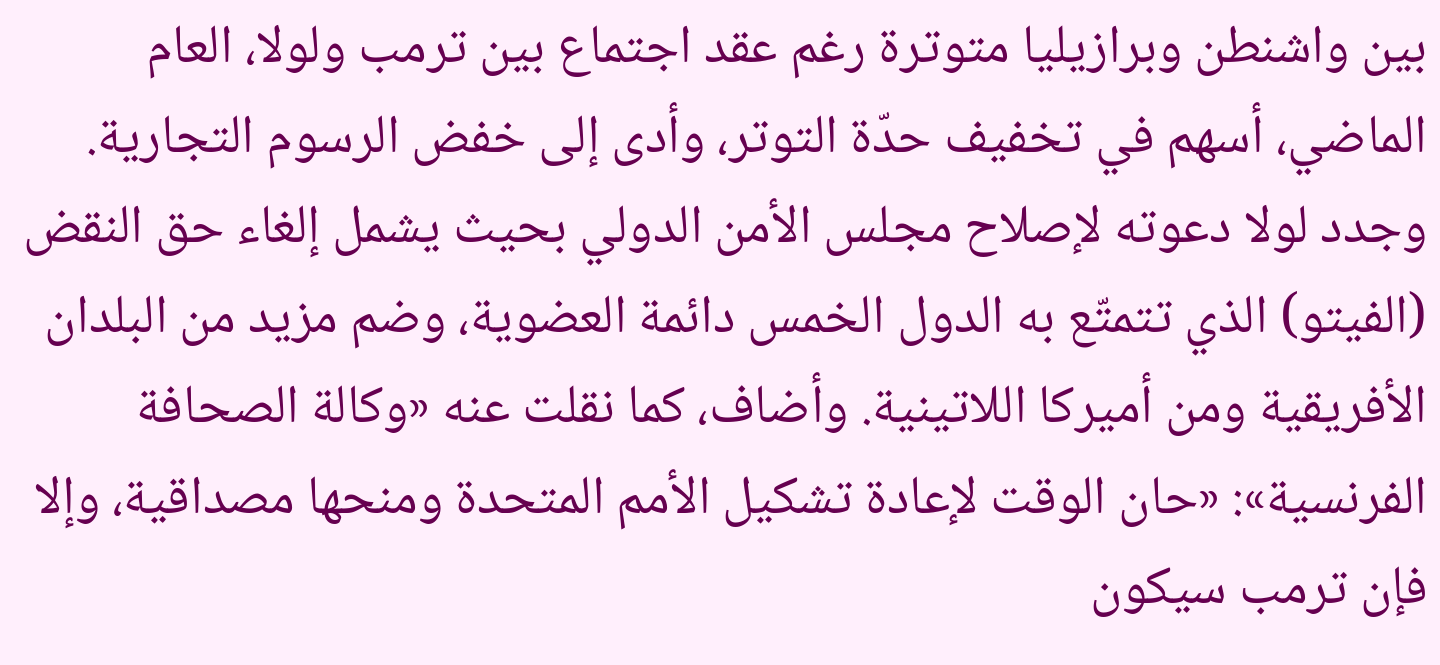بين واشنطن وبرازيليا متوترة رغم عقد اجتماع بين ترمب ولولا، العام الماضي، أسهم في تخفيف حدّة التوتر، وأدى إلى خفض الرسوم التجارية. وجدد لولا دعوته لإصلاح مجلس الأمن الدولي بحيث يشمل إلغاء حق النقض (الفيتو) الذي تتمتّع به الدول الخمس دائمة العضوية، وضم مزيد من البلدان الأفريقية ومن أميركا اللاتينية. وأضاف، كما نقلت عنه «وكالة الصحافة الفرنسية»: «حان الوقت لإعادة تشكيل الأمم المتحدة ومنحها مصداقية، وإلا فإن ترمب سيكون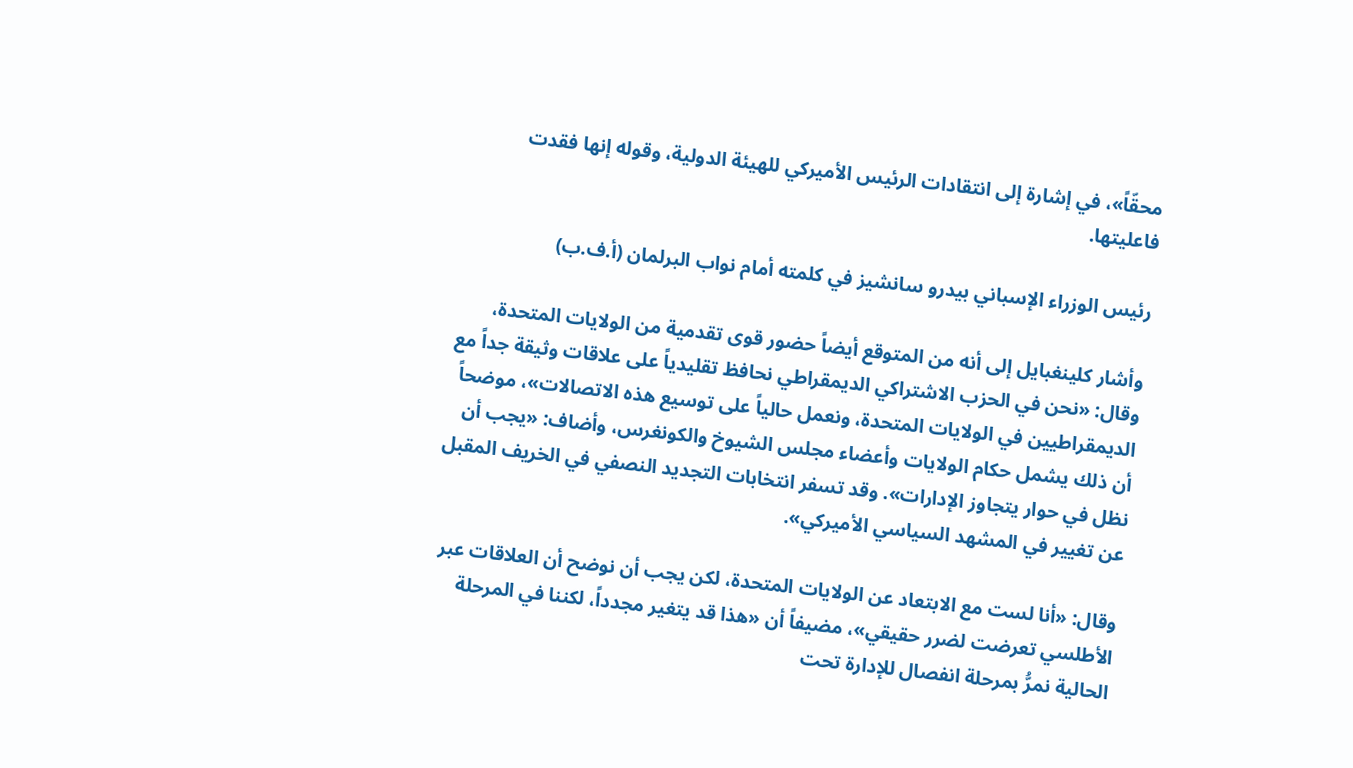محقّاً»، في إشارة إلى انتقادات الرئيس الأميركي للهيئة الدولية، وقوله إنها فقدت فاعليتها.

رئيس الوزراء الإسباني بيدرو سانشيز في كلمته أمام نواب البرلمان (أ.ف.ب)

وأشار كلينغبايل إلى أنه من المتوقع أيضاً حضور قوى تقدمية من الولايات المتحدة، وقال: «نحن في الحزب الاشتراكي الديمقراطي نحافظ تقليدياً على علاقات وثيقة جداً مع الديمقراطيين في الولايات المتحدة، ونعمل حالياً على توسيع هذه الاتصالات»، موضحاً أن ذلك يشمل حكام الولايات وأعضاء مجلس الشيوخ والكونغرس، وأضاف: «يجب أن نظل في حوار يتجاوز الإدارات». وقد تسفر انتخابات التجديد النصفي في الخريف المقبل عن تغيير في المشهد السياسي الأميركي».

وقال: «أنا لست مع الابتعاد عن الولايات المتحدة، لكن يجب أن نوضح أن العلاقات عبر الأطلسي تعرضت لضرر حقيقي»، مضيفاً أن «هذا قد يتغير مجدداً، لكننا في المرحلة الحالية نمرُّ بمرحلة انفصال للإدارة تحت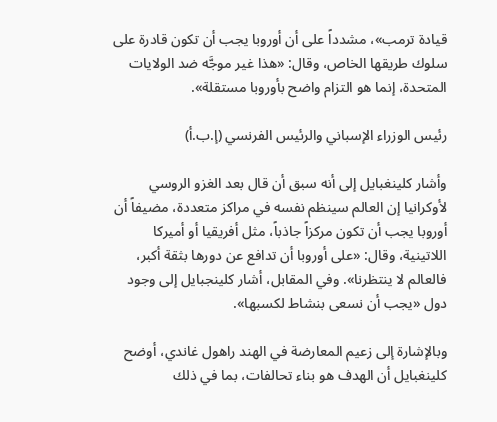قيادة ترمب»، مشدداً على أن أوروبا يجب أن تكون قادرة على سلوك طريقها الخاص، وقال: «هذا غير موجَّه ضد الولايات المتحدة، إنما هو التزام واضح بأوروبا مستقلة».

رئيس الوزراء الإسباني والرئيس الفرنسي (إ.ب.أ)

وأشار كلينغبايل إلى أنه سبق أن قال بعد الغزو الروسي لأوكرانيا إن العالم سينظم نفسه في مراكز متعددة، مضيفاً أن أوروبا يجب أن تكون مركزاً جاذباً، مثل أفريقيا أو أميركا اللاتينية، وقال: «على أوروبا أن تدافع عن دورها بثقة أكبر، فالعالم لا ينتظرنا». وفي المقابل، أشار كلينجبايل إلى وجود دول «يجب أن نسعى بنشاط لكسبها».

وبالإشارة إلى زعيم المعارضة في الهند راهول غاندي، أوضح كلينغبايل أن الهدف هو بناء تحالفات، بما في ذلك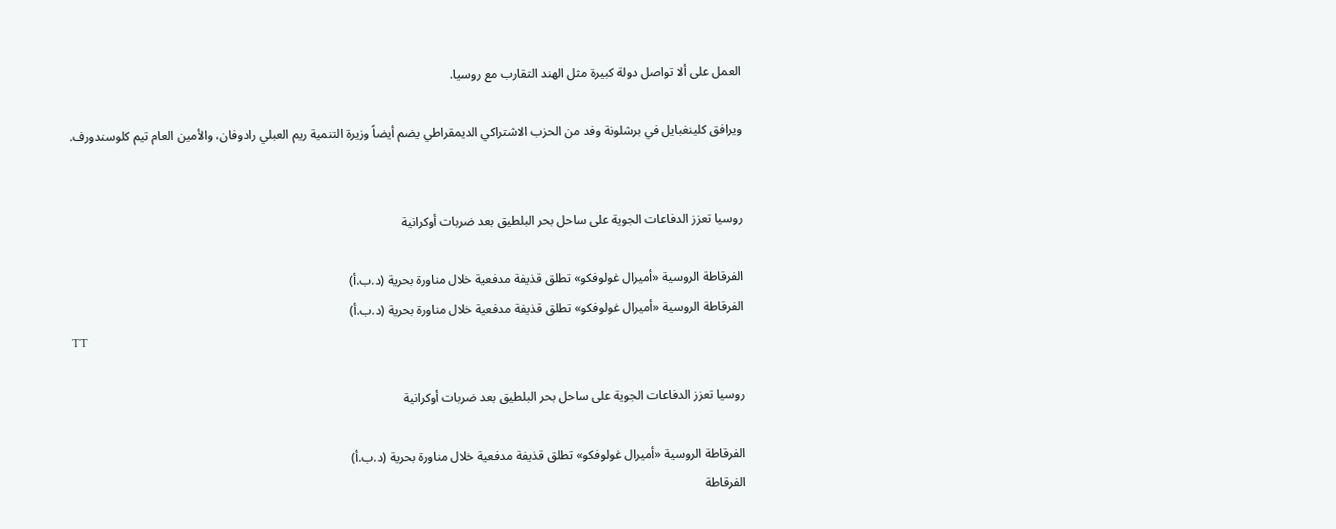العمل على ألا تواصل دولة كبيرة مثل الهند التقارب مع روسيا.

ويرافق كلينغبايل في برشلونة وفد من الحزب الاشتراكي الديمقراطي يضم أيضاً وزيرة التنمية ريم العبلي رادوفان، والأمين العام تيم كلوسندورف.


روسيا تعزز الدفاعات الجوية على ساحل بحر البلطيق بعد ضربات أوكرانية

الفرقاطة الروسية «أميرال غولوفكو» تطلق قذيفة مدفعية خلال مناورة بحرية (د.ب.أ)
الفرقاطة الروسية «أميرال غولوفكو» تطلق قذيفة مدفعية خلال مناورة بحرية (د.ب.أ)
TT

روسيا تعزز الدفاعات الجوية على ساحل بحر البلطيق بعد ضربات أوكرانية

الفرقاطة الروسية «أميرال غولوفكو» تطلق قذيفة مدفعية خلال مناورة بحرية (د.ب.أ)
الفرقاطة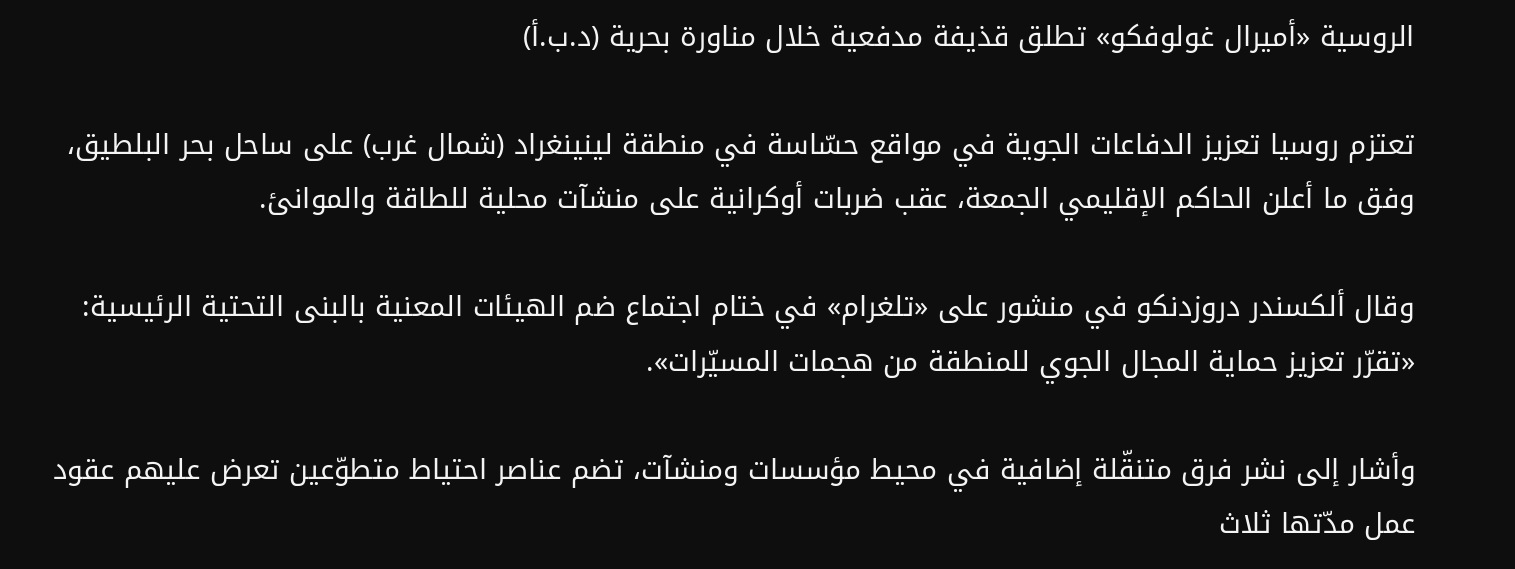الروسية «أميرال غولوفكو» تطلق قذيفة مدفعية خلال مناورة بحرية (د.ب.أ)

تعتزم روسيا تعزيز الدفاعات الجوية في مواقع حسّاسة في منطقة لينينغراد (شمال غرب) على ساحل بحر البلطيق، وفق ما أعلن الحاكم الإقليمي الجمعة، عقب ضربات أوكرانية على منشآت محلية للطاقة والموانئ.

وقال ألكسندر دروزدنكو في منشور على «تلغرام» في ختام اجتماع ضم الهيئات المعنية بالبنى التحتية الرئيسية: «تقرّر تعزيز حماية المجال الجوي للمنطقة من هجمات المسيّرات».

وأشار إلى نشر فرق متنقّلة إضافية في محيط مؤسسات ومنشآت، تضم عناصر احتياط متطوّعين تعرض عليهم عقود عمل مدّتها ثلاث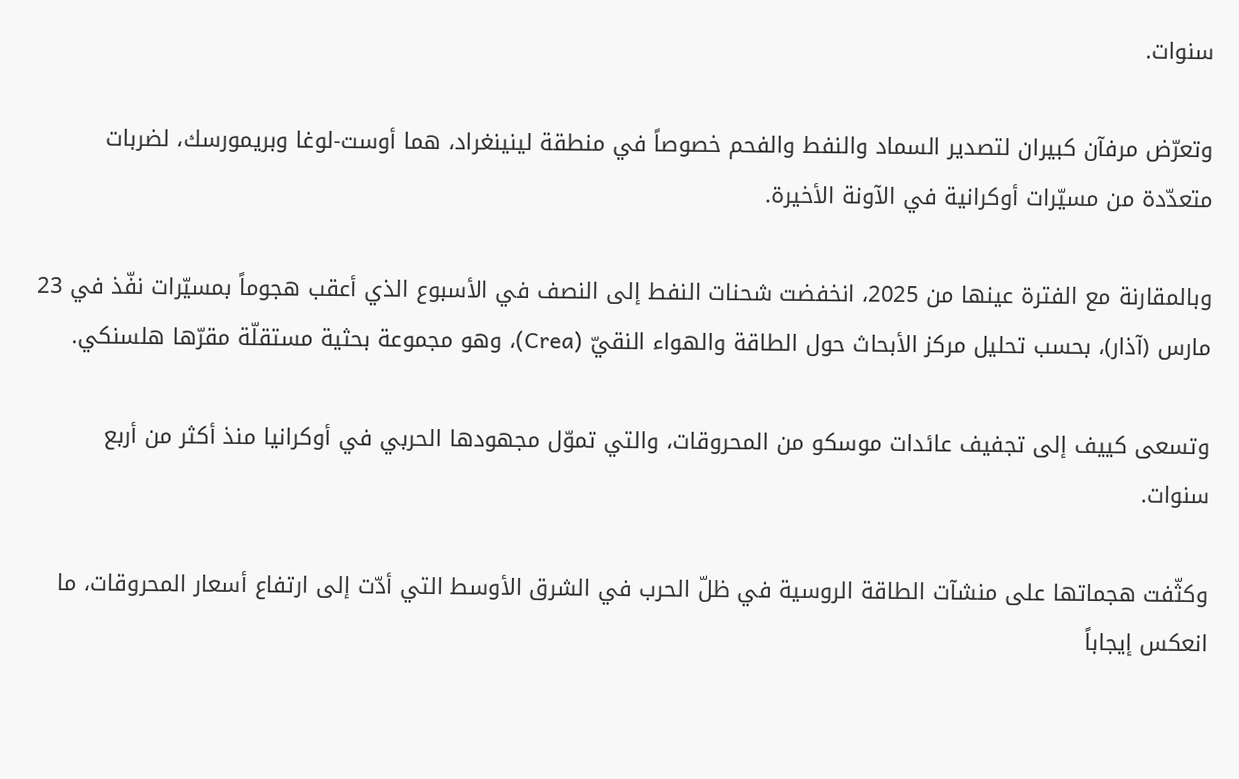سنوات.

وتعرّض مرفآن كبيران لتصدير السماد والنفط والفحم خصوصاً في منطقة لينينغراد، هما أوست-لوغا وبريمورسك، لضربات متعدّدة من مسيّرات أوكرانية في الآونة الأخيرة.

وبالمقارنة مع الفترة عينها من 2025، انخفضت شحنات النفط إلى النصف في الأسبوع الذي أعقب هجوماً بمسيّرات نفّذ في 23 مارس (آذار)، بحسب تحليل مركز الأبحاث حول الطاقة والهواء النقيّ (Crea)، وهو مجموعة بحثية مستقلّة مقرّها هلسنكي.

وتسعى كييف إلى تجفيف عائدات موسكو من المحروقات، والتي تموّل مجهودها الحربي في أوكرانيا منذ أكثر من أربع سنوات.

وكثّفت هجماتها على منشآت الطاقة الروسية في ظلّ الحرب في الشرق الأوسط التي أدّت إلى ارتفاع أسعار المحروقات، ما انعكس إيجاباً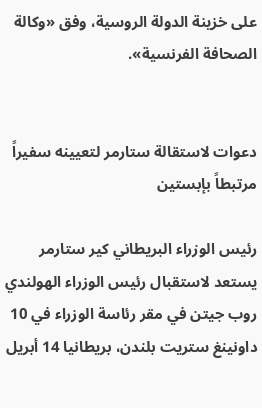على خزينة الدولة الروسية، وفق «وكالة الصحافة الفرنسية».


دعوات لاستقالة ستارمر لتعيينه سفيراً مرتبطاً بإبستين

رئيس الوزراء البريطاني كير ستارمر يستعد لاستقبال رئيس الوزراء الهولندي روب جيتن في مقر رئاسة الوزراء في 10 داونينغ ستريت بلندن، بريطانيا 14 أبريل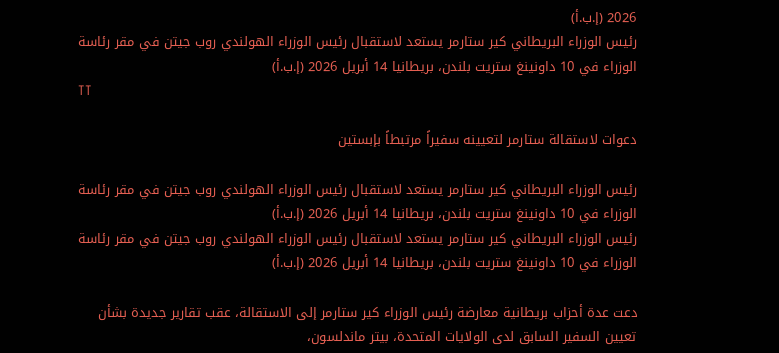2026 (إ.ب.أ)
رئيس الوزراء البريطاني كير ستارمر يستعد لاستقبال رئيس الوزراء الهولندي روب جيتن في مقر رئاسة الوزراء في 10 داونينغ ستريت بلندن، بريطانيا 14 أبريل 2026 (إ.ب.أ)
TT

دعوات لاستقالة ستارمر لتعيينه سفيراً مرتبطاً بإبستين

رئيس الوزراء البريطاني كير ستارمر يستعد لاستقبال رئيس الوزراء الهولندي روب جيتن في مقر رئاسة الوزراء في 10 داونينغ ستريت بلندن، بريطانيا 14 أبريل 2026 (إ.ب.أ)
رئيس الوزراء البريطاني كير ستارمر يستعد لاستقبال رئيس الوزراء الهولندي روب جيتن في مقر رئاسة الوزراء في 10 داونينغ ستريت بلندن، بريطانيا 14 أبريل 2026 (إ.ب.أ)

دعت عدة أحزاب بريطانية معارضة رئيس الوزراء كير ستارمر إلى الاستقالة، عقب تقارير جديدة بشأن تعيين السفير السابق لدى الولايات المتحدة، بيتر ماندلسون،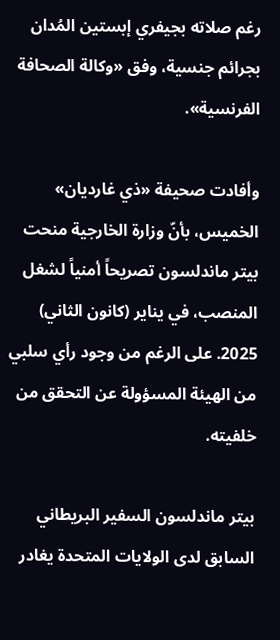رغم صلاته بجيفري إبستين المُدان بجرائم جنسية، وفق «وكالة الصحافة الفرنسية».

وأفادت صحيفة «ذي غارديان» الخميس، بأنّ وزارة الخارجية منحت بيتر ماندلسون تصريحاً أمنياً لشغل المنصب، في يناير (كانون الثاني) 2025. على الرغم من وجود رأي سلبي من الهيئة المسؤولة عن التحقق من خلفيته.

بيتر ماندلسون السفير البريطاني السابق لدى الولايات المتحدة يغادر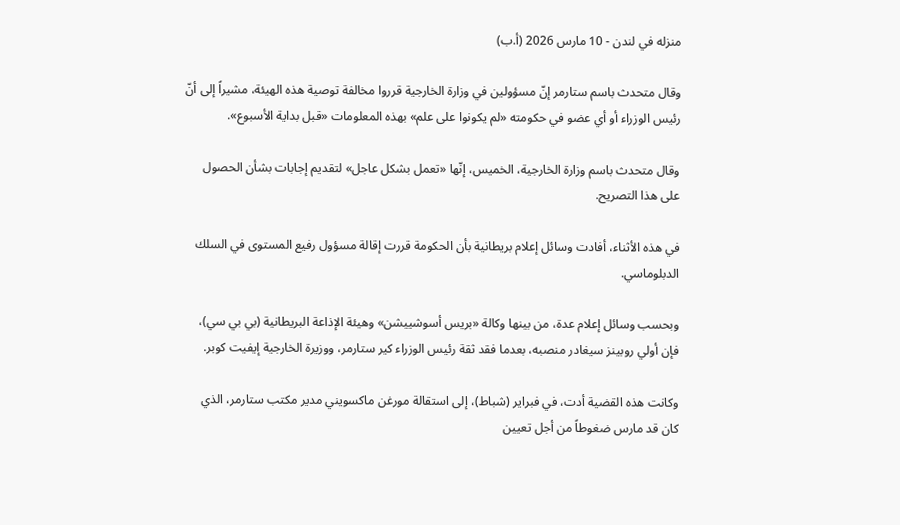منزله في لندن - 10 مارس 2026 (أ.ب)

وقال متحدث باسم ستارمر إنّ مسؤولين في وزارة الخارجية قرروا مخالفة توصية هذه الهيئة، مشيراً إلى أنّ رئيس الوزراء أو أي عضو في حكومته «لم يكونوا على علم» بهذه المعلومات «قبل بداية الأسبوع».

وقال متحدث باسم وزارة الخارجية، الخميس، إنّها «تعمل بشكل عاجل» لتقديم إجابات بشأن الحصول على هذا التصريح.

في هذه الأثناء، أفادت وسائل إعلام بريطانية بأن الحكومة قررت إقالة مسؤول رفيع المستوى في السلك الدبلوماسي.

وبحسب وسائل إعلام عدة، من بينها وكالة «بريس أسوشييشن» وهيئة الإذاعة البريطانية (بي بي سي)، فإن أولي روبينز سيغادر منصبه، بعدما فقد ثقة رئيس الوزراء كير ستارمر، ووزيرة الخارجية إيفيت كوبر.

وكانت هذه القضية أدت، في فبراير (شباط)، إلى استقالة مورغن ماكسويني مدير مكتب ستارمر، الذي كان قد مارس ضغوطاً من أجل تعيين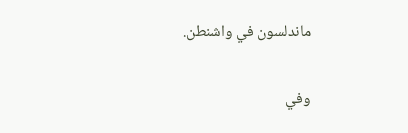ماندلسون في واشنطن.

وفي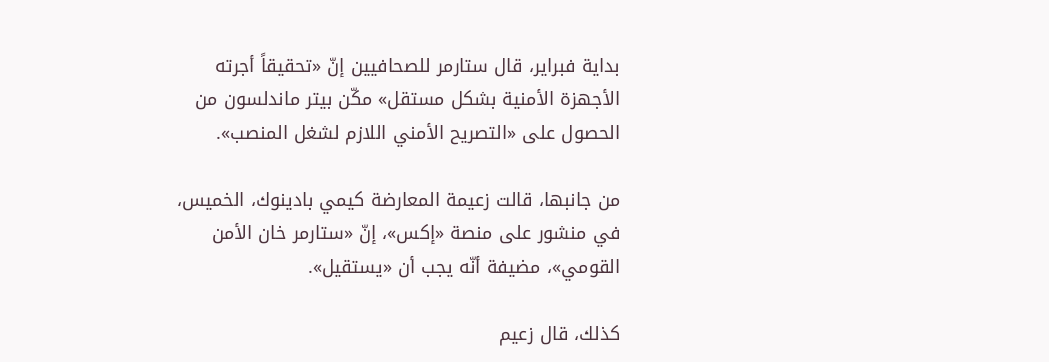بداية فبراير، قال ستارمر للصحافيين إنّ «تحقيقاً أجرته الأجهزة الأمنية بشكل مستقل» مكّن بيتر ماندلسون من الحصول على «التصريح الأمني اللازم لشغل المنصب».

من جانبها، قالت زعيمة المعارضة كيمي بادينوك، الخميس، في منشور على منصة «إكس»، إنّ «ستارمر خان الأمن القومي»، مضيفة أنّه يجب أن «يستقيل».

كذلك، قال زعيم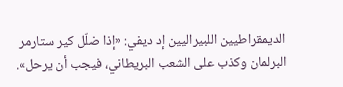الديمقراطيين اللبيراليين إد ديفي: «إذا ضلّل كير ستارمر البرلمان وكذب على الشعب البريطاني، فيجب أن يرحل».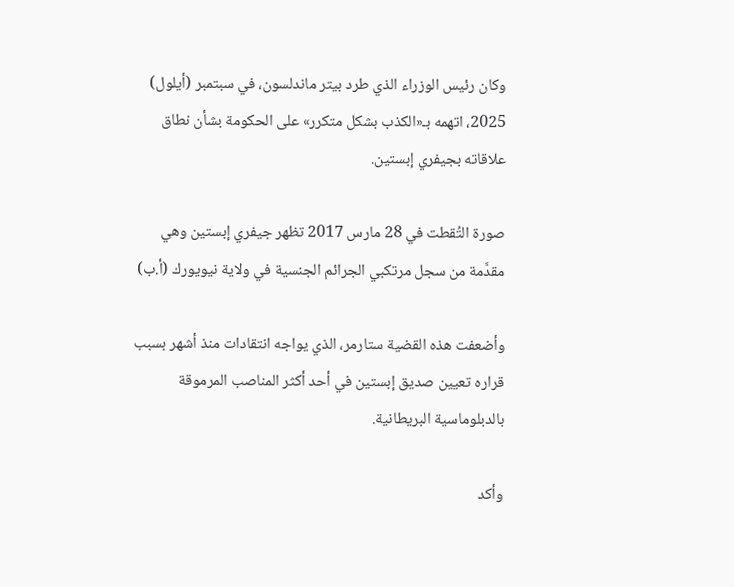وكان رئيس الوزراء الذي طرد بيتر ماندلسون، في سبتمبر (أيلول) 2025، اتهمه بـ«الكذب بشكل متكرر» على الحكومة بشأن نطاق علاقاته بجيفري إبستين.

صورة التُقطت في 28 مارس 2017 تظهر جيفري إبستين وهي مقدَّمة من سجل مرتكبي الجرائم الجنسية في ولاية نيويورك (أ.ب)

وأضعفت هذه القضية ستارمر، الذي يواجه انتقادات منذ أشهر بسبب قراره تعيين صديق إبستين في أحد أكثر المناصب المرموقة بالدبلوماسية البريطانية.

وأكد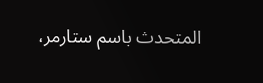المتحدث باسم ستارمر،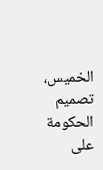الخميس، تصميم الحكومة على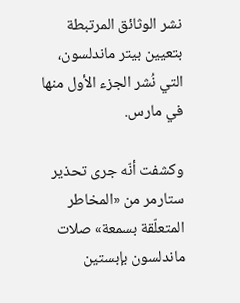نشر الوثائق المرتبطة بتعيين بيتر ماندلسون، التي نُشر الجزء الأول منها في مارس.

وكشفت أنّه جرى تحذير ستارمر من «المخاطر المتعلّقة بسمعة» صلات ماندلسون بإبستين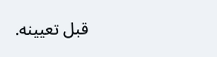قبل تعيينه.